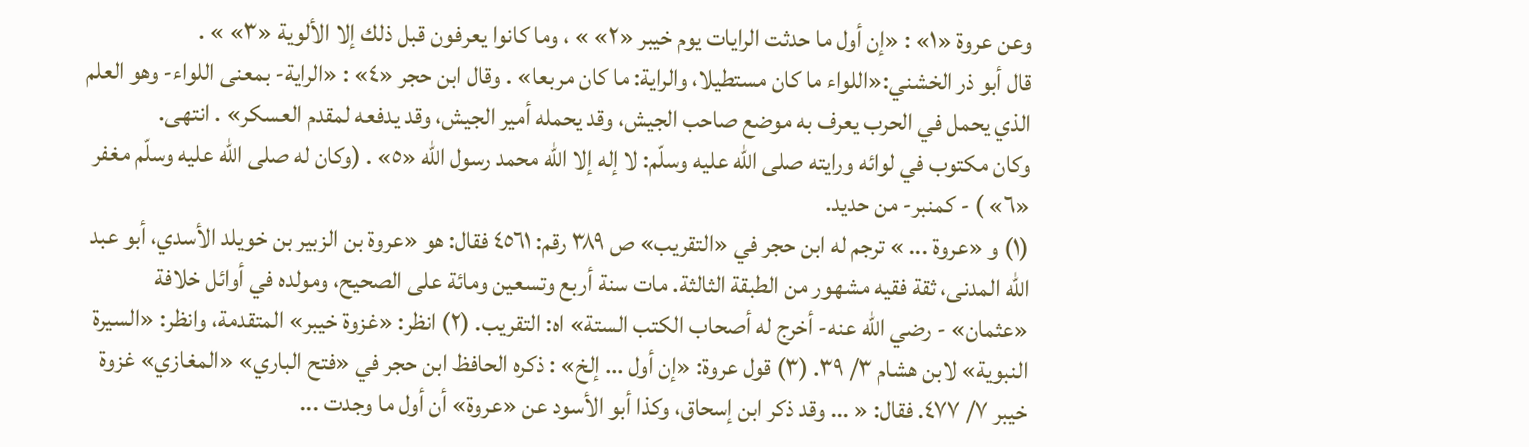وعن عروة «١» : «إن أول ما حدثت الرايات يوم خيبر «٢» » ، وما كانوا يعرفون قبل ذلك إلا الألوية «٣» » .
قال أبو ذر الخشني:«اللواء ما كان مستطيلا، والراية: ما كان مربعا» . وقال ابن حجر «٤» : «الراية- بمعنى اللواء- وهو العلم الذي يحمل في الحرب يعرف به موضع صاحب الجيش، وقد يحمله أمير الجيش، وقد يدفعه لمقدم العسكر» . انتهى.
وكان مكتوب في لوائه ورايته صلى الله عليه وسلّم: لا إله إلا الله محمد رسول الله «٥» . (وكان له صلى الله عليه وسلّم مغفر «٦» ) - كمنبر- من حديد.
(١) و «عروة ... » ترجم له ابن حجر في «التقريب» ص ٣٨٩ رقم: ٤٥٦١ فقال: هو «عروة بن الزبير بن خويلد الأسدي، أبو عبد الله المدنى، ثقة فقيه مشهور من الطبقة الثالثة. مات سنة أربع وتسعين ومائة على الصحيح، ومولده في أوائل خلافة «عثمان» - رضي الله عنه- أخرج له أصحاب الكتب الستة» اه: التقريب. (٢) انظر: «غزوة خيبر» المتقدمة، وانظر: «السيرة النبوية» لابن هشام ٣/ ٣٩. (٣) قول عروة: «إن أول ... إلخ» : ذكره الحافظ ابن حجر في «فتح الباري» «المغازي» غزوة خيبر ٧/ ٤٧٧. فقال: « ... وقد ذكر ابن إسحاق، وكذا أبو الأسود عن «عروة» أن أول ما وجدت ...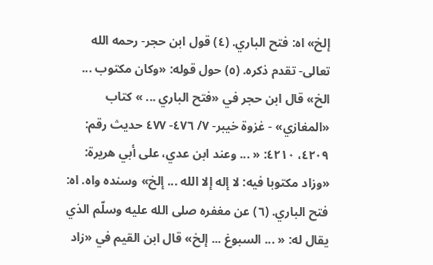إلخ» اه: فتح الباري. (٤) قول ابن حجر- رحمه الله تعالى- تقدم ذكره. (٥) حول قوله: «وكان مكتوب ... الخ» قال ابن حجر في «فتح الباري ... » كتاب «المغازي» - غزوة خيبر- ٧/ ٤٧٦- ٤٧٧ حديث رقم: ٤٢٠٩، ٤٢١٠: « ... وعند ابن عدي، على أبي هريرة: «وزاد مكتوبا فيه: لا إله إلا الله ... إلخ» وسنده واه. اه: فتح الباري. (٦) عن مغفره صلى الله عليه وسلّم الذي يقال له: « ... السبوغ ... إلخ» قال ابن القيم في «زاد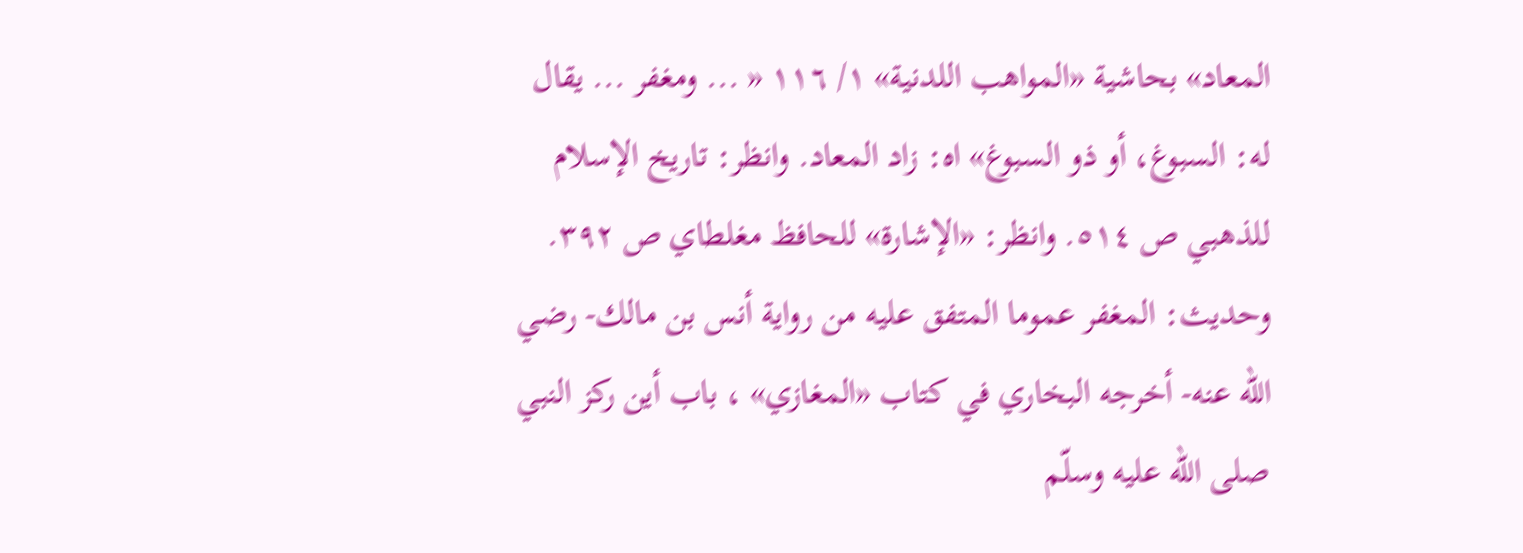المعاد» بحاشية «المواهب اللدنية» ١/ ١١٦ « ... ومغفر ... يقال له: السبوغ، أو ذو السبوغ» اه: زاد المعاد. وانظر: تاريخ الإسلام للذهبي ص ٥١٤. وانظر: «الإشارة» للحافظ مغلطاي ص ٣٩٢. وحديث: المغفر عموما المتفق عليه من رواية أنس بن مالك- رضي الله عنه- أخرجه البخاري في كتاب «المغازي» ، باب أين ركز النبي صلى الله عليه وسلّم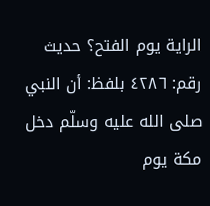الراية يوم الفتح؟ حديث رقم: ٤٢٨٦ بلفظ: أن النبي صلى الله عليه وسلّم دخل مكة يوم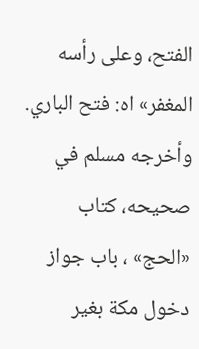الفتح، وعلى رأسه المغفر» اه: فتح الباري. وأخرجه مسلم في صحيحه، كتاب «الحج» ، باب جواز دخول مكة بغير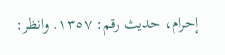إحرام، حديث رقم: ١٣٥٧. وانظر: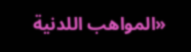«المواهب اللدنية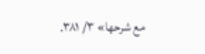مع شرحها» ٣/ ٣٨١.